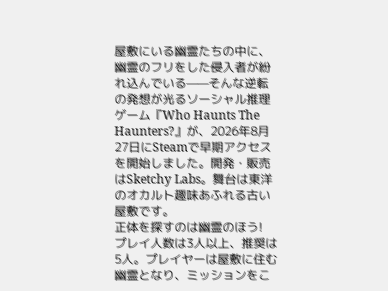屋敷にいる幽霊たちの中に、幽霊のフリをした侵入者が紛れ込んでいる——そんな逆転の発想が光るソーシャル推理ゲーム『Who Haunts The Haunters?』が、2026年8月27日にSteamで早期アクセスを開始しました。開発・販売はSketchy Labs。舞台は東洋のオカルト趣味あふれる古い屋敷です。
正体を探すのは幽霊のほう!
プレイ人数は3人以上、推奨は5人。プレイヤーは屋敷に住む幽霊となり、ミッションをこ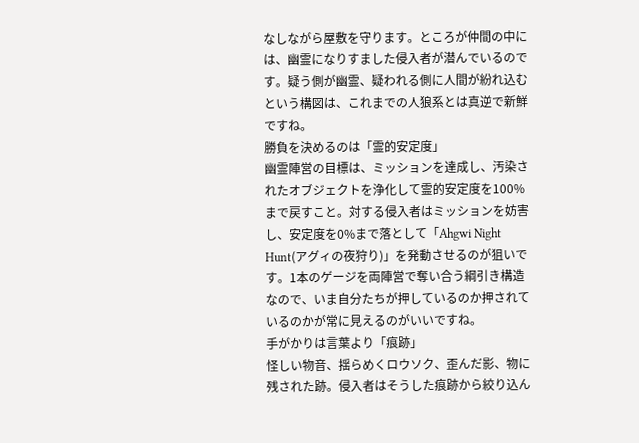なしながら屋敷を守ります。ところが仲間の中には、幽霊になりすました侵入者が潜んでいるのです。疑う側が幽霊、疑われる側に人間が紛れ込むという構図は、これまでの人狼系とは真逆で新鮮ですね。
勝負を決めるのは「霊的安定度」
幽霊陣営の目標は、ミッションを達成し、汚染されたオブジェクトを浄化して霊的安定度を100%まで戻すこと。対する侵入者はミッションを妨害し、安定度を0%まで落として「Ahgwi Night Hunt(アグィの夜狩り)」を発動させるのが狙いです。1本のゲージを両陣営で奪い合う綱引き構造なので、いま自分たちが押しているのか押されているのかが常に見えるのがいいですね。
手がかりは言葉より「痕跡」
怪しい物音、揺らめくロウソク、歪んだ影、物に残された跡。侵入者はそうした痕跡から絞り込ん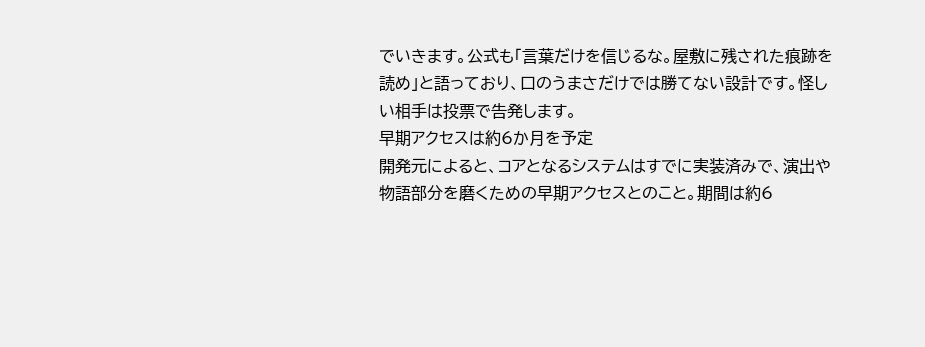でいきます。公式も「言葉だけを信じるな。屋敷に残された痕跡を読め」と語っており、口のうまさだけでは勝てない設計です。怪しい相手は投票で告発します。
早期アクセスは約6か月を予定
開発元によると、コアとなるシステムはすでに実装済みで、演出や物語部分を磨くための早期アクセスとのこと。期間は約6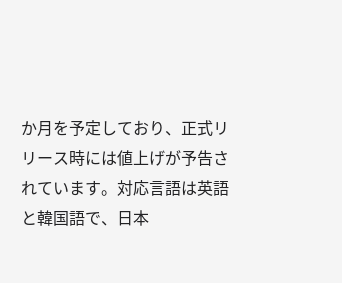か月を予定しており、正式リリース時には値上げが予告されています。対応言語は英語と韓国語で、日本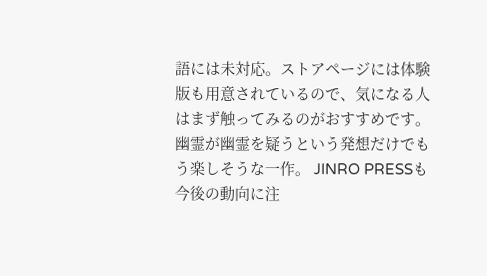語には未対応。ストアページには体験版も用意されているので、気になる人はまず触ってみるのがおすすめです。
幽霊が幽霊を疑うという発想だけでもう楽しそうな一作。 JINRO PRESSも今後の動向に注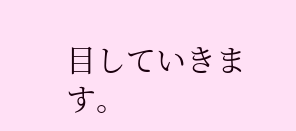目していきます。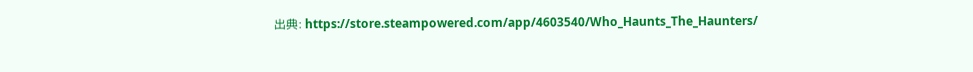出典: https://store.steampowered.com/app/4603540/Who_Haunts_The_Haunters/